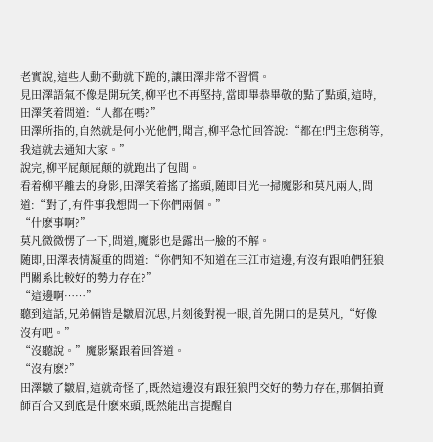老實說,這些人動不動就下跪的,讓田澤非常不習慣。
見田澤語氣不像是開玩笑,柳平也不再堅持,當即畢恭畢敬的點了點頭,這時,田澤笑着問道:“人都在嗎?”
田澤所指的,自然就是何小光他們,聞言,柳平急忙回答說:“都在!門主您稍等,我這就去通知大家。”
說完,柳平屁颠屁颠的就跑出了包間。
看着柳平離去的身影,田澤笑着搖了搖頭,随即目光一掃魔影和莫凡兩人,問道:“對了,有件事我想問一下你們兩個。”
“什麽事啊?”
莫凡微微愣了一下,問道,魔影也是露出一臉的不解。
随即,田澤表情凝重的問道:“你們知不知道在三江市這邊,有沒有跟咱們狂狼門關系比較好的勢力存在?”
“這邊啊……”
聽到這話,兄弟倆皆是皺眉沉思,片刻後對視一眼,首先開口的是莫凡,“好像沒有吧。”
“沒聽說。”魔影緊跟着回答道。
“沒有麽?”
田澤皺了皺眉,這就奇怪了,既然這邊沒有跟狂狼門交好的勢力存在,那個拍賣師百合又到底是什麽來頭,既然能出言提醒自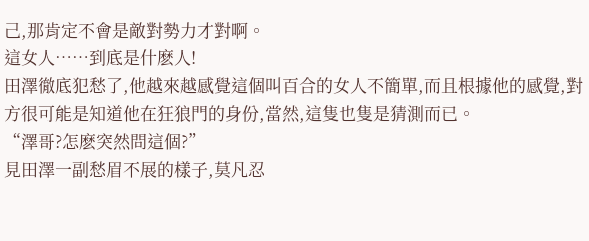己,那肯定不會是敵對勢力才對啊。
這女人……到底是什麽人!
田澤徹底犯愁了,他越來越感覺這個叫百合的女人不簡單,而且根據他的感覺,對方很可能是知道他在狂狼門的身份,當然,這隻也隻是猜測而已。
“澤哥?怎麽突然問這個?”
見田澤一副愁眉不展的樣子,莫凡忍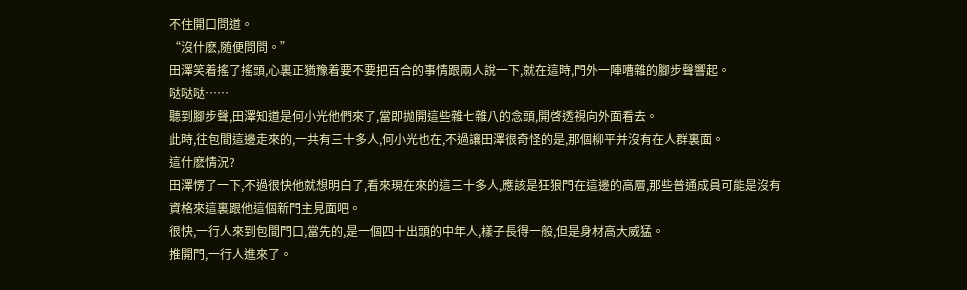不住開口問道。
“沒什麽,随便問問。”
田澤笑着搖了搖頭,心裏正猶豫着要不要把百合的事情跟兩人說一下,就在這時,門外一陣嘈雜的腳步聲響起。
哒哒哒……
聽到腳步聲,田澤知道是何小光他們來了,當即抛開這些雜七雜八的念頭,開啓透視向外面看去。
此時,往包間這邊走來的,一共有三十多人,何小光也在,不過讓田澤很奇怪的是,那個柳平并沒有在人群裏面。
這什麽情況?
田澤愣了一下,不過很快他就想明白了,看來現在來的這三十多人,應該是狂狼門在這邊的高層,那些普通成員可能是沒有資格來這裏跟他這個新門主見面吧。
很快,一行人來到包間門口,當先的,是一個四十出頭的中年人,樣子長得一般,但是身材高大威猛。
推開門,一行人進來了。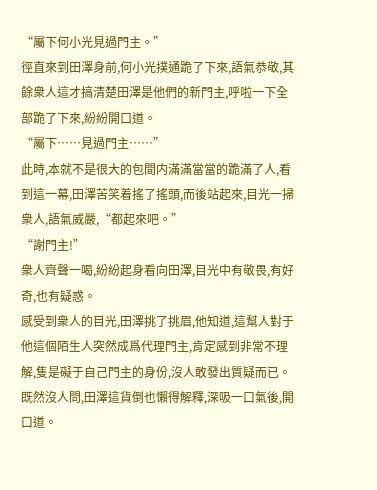“屬下何小光見過門主。”
徑直來到田澤身前,何小光撲通跪了下來,語氣恭敬,其餘衆人這才搞清楚田澤是他們的新門主,呼啦一下全部跪了下來,紛紛開口道。
“屬下……見過門主……”
此時,本就不是很大的包間内滿滿當當的跪滿了人,看到這一幕,田澤苦笑着搖了搖頭,而後站起來,目光一掃衆人,語氣威嚴,“都起來吧。”
“謝門主!”
衆人齊聲一喝,紛紛起身看向田澤,目光中有敬畏,有好奇,也有疑惑。
感受到衆人的目光,田澤挑了挑眉,他知道,這幫人對于他這個陌生人突然成爲代理門主,肯定感到非常不理解,隻是礙于自己門主的身份,沒人敢發出質疑而已。
既然沒人問,田澤這貨倒也懶得解釋,深吸一口氣後,開口道。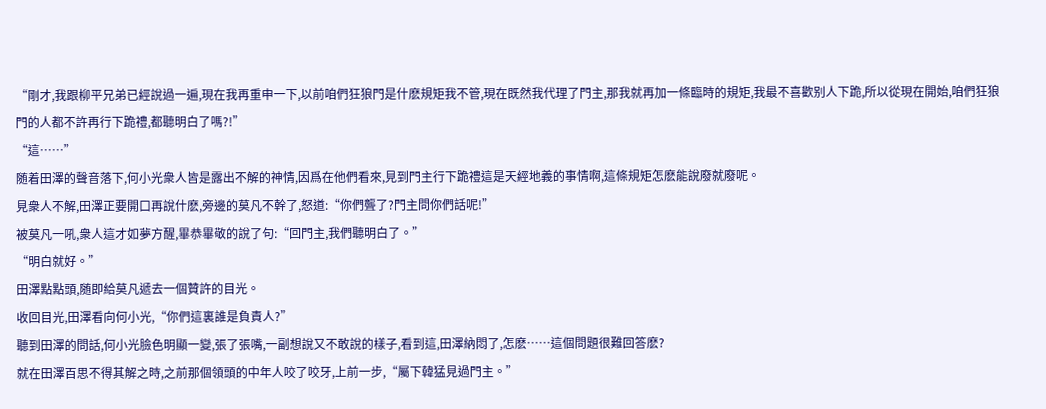“剛才,我跟柳平兄弟已經說過一遍,現在我再重申一下,以前咱們狂狼門是什麽規矩我不管,現在既然我代理了門主,那我就再加一條臨時的規矩,我最不喜歡别人下跪,所以從現在開始,咱們狂狼門的人都不許再行下跪禮,都聽明白了嗎?!”
“這……”
随着田澤的聲音落下,何小光衆人皆是露出不解的神情,因爲在他們看來,見到門主行下跪禮這是天經地義的事情啊,這條規矩怎麽能說廢就廢呢。
見衆人不解,田澤正要開口再說什麽,旁邊的莫凡不幹了,怒道:“你們聾了?門主問你們話呢!”
被莫凡一吼,衆人這才如夢方醒,畢恭畢敬的說了句:“回門主,我們聽明白了。”
“明白就好。”
田澤點點頭,随即給莫凡遞去一個贊許的目光。
收回目光,田澤看向何小光,“你們這裏誰是負責人?”
聽到田澤的問話,何小光臉色明顯一變,張了張嘴,一副想說又不敢說的樣子,看到這,田澤納悶了,怎麽……這個問題很難回答麽?
就在田澤百思不得其解之時,之前那個領頭的中年人咬了咬牙,上前一步,“屬下韓猛見過門主。”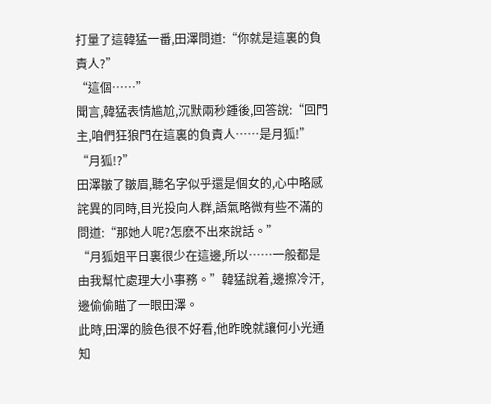打量了這韓猛一番,田澤問道:“你就是這裏的負責人?”
“這個……”
聞言,韓猛表情尴尬,沉默兩秒鍾後,回答說:“回門主,咱們狂狼門在這裏的負責人……是月狐!”
“月狐!?”
田澤皺了皺眉,聽名字似乎還是個女的,心中略感詫異的同時,目光投向人群,語氣略微有些不滿的問道:“那她人呢?怎麽不出來說話。”
“月狐姐平日裏很少在這邊,所以……一般都是由我幫忙處理大小事務。”韓猛說着,邊擦冷汗,邊偷偷瞄了一眼田澤。
此時,田澤的臉色很不好看,他昨晚就讓何小光通知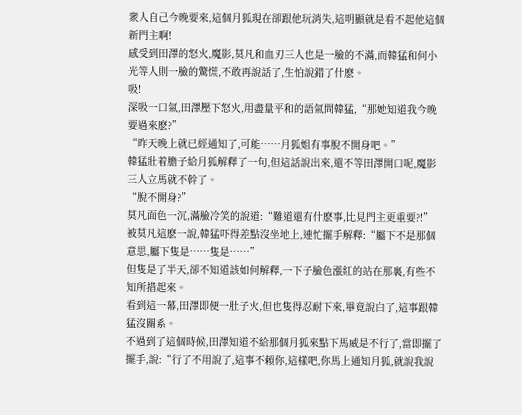衆人自己今晚要來,這個月狐現在卻跟他玩消失,這明顯就是看不起他這個新門主啊!
感受到田澤的怒火,魔影,莫凡和血刃三人也是一臉的不滿,而韓猛和何小光等人則一臉的驚慌,不敢再說話了,生怕說錯了什麽。
吸!
深吸一口氣,田澤壓下怒火,用盡量平和的語氣問韓猛,“那她知道我今晚要過來麽?”
“昨天晚上就已經通知了,可能……月狐姐有事脫不開身吧。”
韓猛壯着膽子給月狐解釋了一句,但這話說出來,還不等田澤開口呢,魔影三人立馬就不幹了。
“脫不開身?”
莫凡面色一沉,滿臉冷笑的說道:“難道還有什麽事,比見門主更重要?!”
被莫凡這麽一說,韓猛吓得差點沒坐地上,連忙擺手解釋:“屬下不是那個意思,屬下隻是……隻是……”
但隻是了半天,卻不知道該如何解釋,一下子臉色漲紅的站在那裏,有些不知所措起來。
看到這一幕,田澤即便一肚子火,但也隻得忍耐下來,畢竟說白了,這事跟韓猛沒關系。
不過到了這個時候,田澤知道不給那個月狐來點下馬威是不行了,當即擺了擺手,說:“行了不用說了,這事不賴你,這樣吧,你馬上通知月狐,就說我說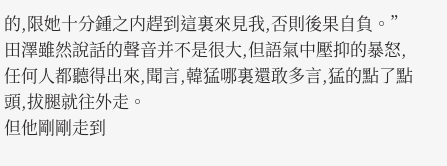的,限她十分鍾之内趕到這裏來見我,否則後果自負。”
田澤雖然說話的聲音并不是很大,但語氣中壓抑的暴怒,任何人都聽得出來,聞言,韓猛哪裏還敢多言,猛的點了點頭,拔腿就往外走。
但他剛剛走到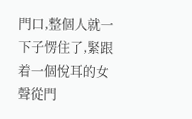門口,整個人就一下子愣住了,緊跟着一個悅耳的女聲從門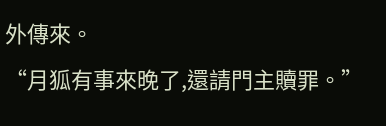外傳來。
“月狐有事來晚了,還請門主贖罪。”